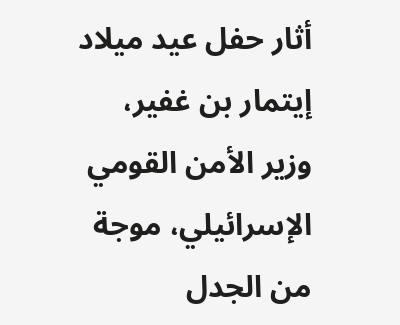أثار حفل عيد ميلاد إيتمار بن غفير، وزير الأمن القومي الإسرائيلي، موجة من الجدل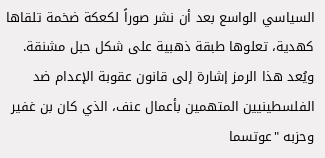السياسي الواسع بعد أن نشر صوراً لكعكة ضخمة تلقاها كهدية، تعلوها طبقة ذهبية على شكل حبل مشنقة.
ويُعد هذا الرمز إشارة إلى قانون عقوبة الإعدام ضد الفلسطينيين المتهمين بأعمال عنف، الذي كان بن غفير وحزبه "عوتسما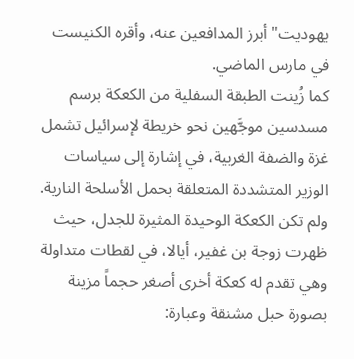يهوديت" أبرز المدافعين عنه، وأقره الكنيست في مارس الماضي.
كما زُينت الطبقة السفلية من الكعكة برسم مسدسين موجَّهين نحو خريطة لإسرائيل تشمل غزة والضفة الغربية، في إشارة إلى سياسات الوزير المتشددة المتعلقة بحمل الأسلحة النارية.
ولم تكن الكعكة الوحيدة المثيرة للجدل، حيث ظهرت زوجة بن غفير، أيالا، في لقطات متداولة وهي تقدم له كعكة أخرى أصغر حجماً مزينة بصورة حبل مشنقة وعبارة: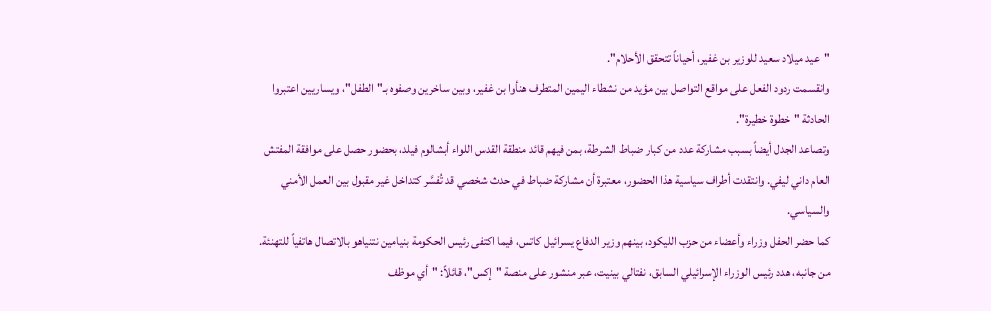"عيد ميلاد سعيد للوزير بن غفير، أحياناً تتحقق الأحلام".
وانقسمت ردود الفعل على مواقع التواصل بين مؤيد من نشطاء اليمين المتطرف هنأوا بن غفير، وبين ساخرين وصفوه بـ"الطفل"، ويساريين اعتبروا الحادثة "خطوة خطيرة".
وتصاعد الجدل أيضاً بسبب مشاركة عدد من كبار ضباط الشرطة، بمن فيهم قائد منطقة القدس اللواء أبشالوم فيلد، بحضور حصل على موافقة المفتش العام داني ليفي. وانتقدت أطراف سياسية هذا الحضور، معتبرة أن مشاركة ضباط في حدث شخصي قد تُفسَّر كتداخل غير مقبول بين العمل الأمني والسياسي.
كما حضر الحفل وزراء وأعضاء من حزب الليكود، بينهم وزير الدفاع يسرائيل كاتس، فيما اكتفى رئيس الحكومة بنيامين نتنياهو بالاتصال هاتفياً للتهنئة.
من جانبه، هدد رئيس الوزراء الإسرائيلي السابق، نفتالي بينيت، عبر منشور على منصة "إكس"، قائلاً: "أي موظف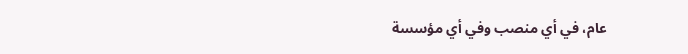عام، في أي منصب وفي أي مؤسسة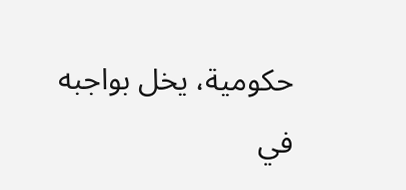حكومية، يخل بواجبه في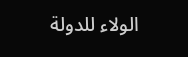الولاء للدولة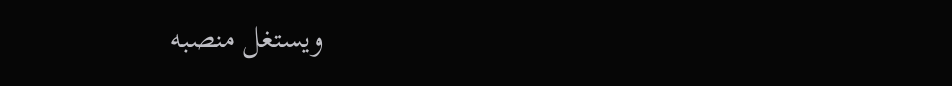ويستغل منصبه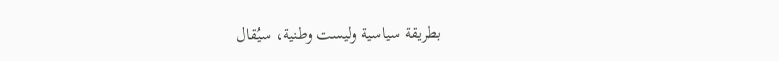بطريقة سياسية وليست وطنية، سيُقال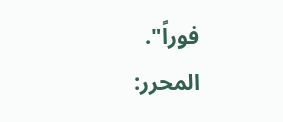فوراً".
المحرر: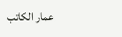عمار الكاتب